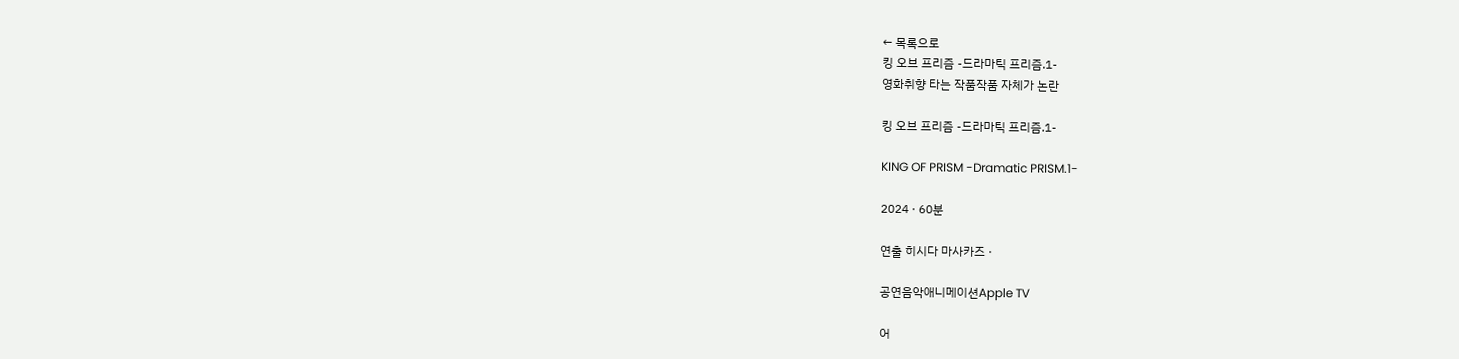← 목록으로
킹 오브 프리즘 -드라마틱 프리즘.1-
영화취향 타는 작품작품 자체가 논란

킹 오브 프리즘 -드라마틱 프리즘.1-

KING OF PRISM -Dramatic PRISM.1-

2024 · 60분

연출 히시다 마사카즈 ·

공연음악애니메이션Apple TV

어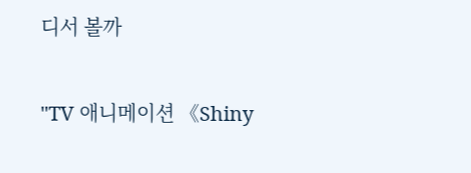디서 볼까

"TV 애니메이션 《Shiny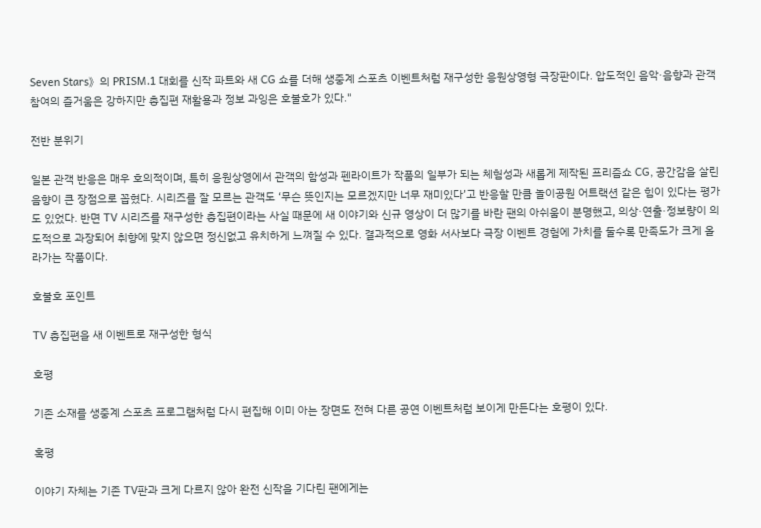Seven Stars》의 PRISM.1 대회를 신작 파트와 새 CG 쇼를 더해 생중계 스포츠 이벤트처럼 재구성한 응원상영형 극장판이다. 압도적인 음악·음향과 관객 참여의 즐거움은 강하지만 총집편 재활용과 정보 과잉은 호불호가 있다."

전반 분위기

일본 관객 반응은 매우 호의적이며, 특히 응원상영에서 관객의 함성과 펜라이트가 작품의 일부가 되는 체험성과 새롭게 제작된 프리즘쇼 CG, 공간감을 살린 음향이 큰 장점으로 꼽혔다. 시리즈를 잘 모르는 관객도 ‘무슨 뜻인지는 모르겠지만 너무 재미있다’고 반응할 만큼 놀이공원 어트랙션 같은 힘이 있다는 평가도 있었다. 반면 TV 시리즈를 재구성한 총집편이라는 사실 때문에 새 이야기와 신규 영상이 더 많기를 바란 팬의 아쉬움이 분명했고, 의상·연출·정보량이 의도적으로 과장되어 취향에 맞지 않으면 정신없고 유치하게 느껴질 수 있다. 결과적으로 영화 서사보다 극장 이벤트 경험에 가치를 둘수록 만족도가 크게 올라가는 작품이다.

호불호 포인트

TV 총집편을 새 이벤트로 재구성한 형식

호평

기존 소재를 생중계 스포츠 프로그램처럼 다시 편집해 이미 아는 장면도 전혀 다른 공연 이벤트처럼 보이게 만든다는 호평이 있다.

혹평

이야기 자체는 기존 TV판과 크게 다르지 않아 완전 신작을 기다린 팬에게는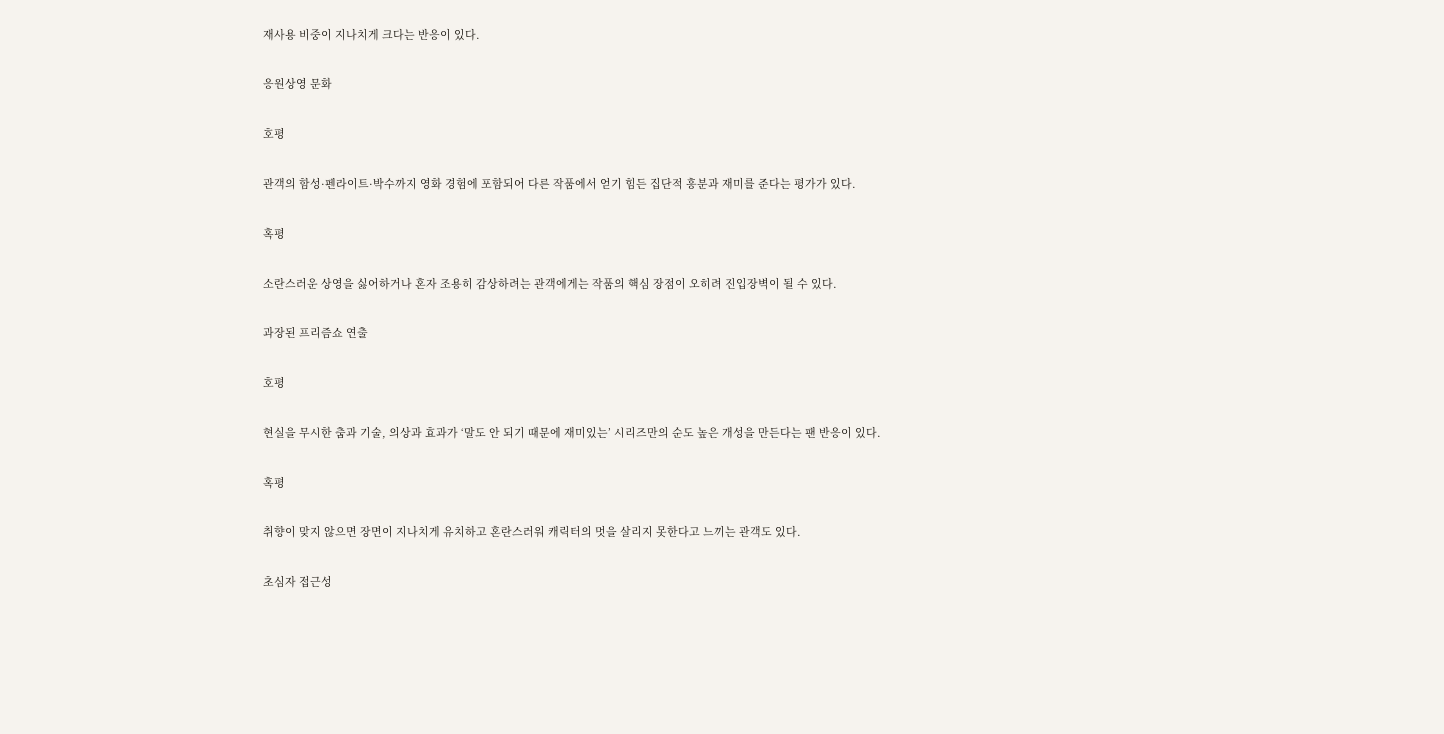재사용 비중이 지나치게 크다는 반응이 있다.

응원상영 문화

호평

관객의 함성·펜라이트·박수까지 영화 경험에 포함되어 다른 작품에서 얻기 힘든 집단적 흥분과 재미를 준다는 평가가 있다.

혹평

소란스러운 상영을 싫어하거나 혼자 조용히 감상하려는 관객에게는 작품의 핵심 장점이 오히려 진입장벽이 될 수 있다.

과장된 프리즘쇼 연출

호평

현실을 무시한 춤과 기술, 의상과 효과가 ‘말도 안 되기 때문에 재미있는’ 시리즈만의 순도 높은 개성을 만든다는 팬 반응이 있다.

혹평

취향이 맞지 않으면 장면이 지나치게 유치하고 혼란스러워 캐릭터의 멋을 살리지 못한다고 느끼는 관객도 있다.

초심자 접근성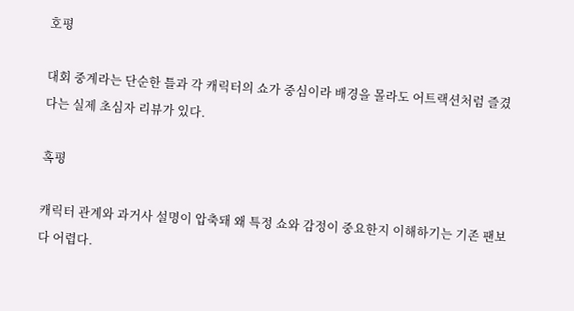호평

대회 중계라는 단순한 틀과 각 캐릭터의 쇼가 중심이라 배경을 몰라도 어트랙션처럼 즐겼다는 실제 초심자 리뷰가 있다.

혹평

캐릭터 관계와 과거사 설명이 압축돼 왜 특정 쇼와 감정이 중요한지 이해하기는 기존 팬보다 어렵다.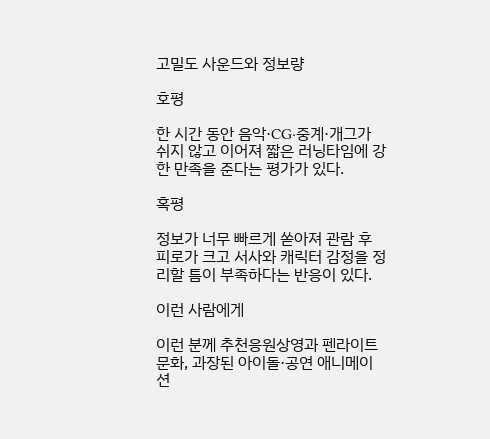고밀도 사운드와 정보량

호평

한 시간 동안 음악·CG·중계·개그가 쉬지 않고 이어져 짧은 러닝타임에 강한 만족을 준다는 평가가 있다.

혹평

정보가 너무 빠르게 쏟아져 관람 후 피로가 크고 서사와 캐릭터 감정을 정리할 틈이 부족하다는 반응이 있다.

이런 사람에게

이런 분께 추천응원상영과 펜라이트 문화, 과장된 아이돌·공연 애니메이션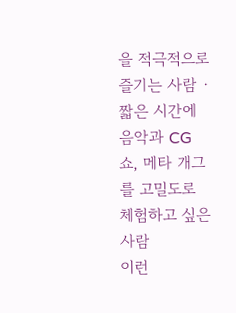을 적극적으로 즐기는 사람 · 짧은 시간에 음악과 CG 쇼, 메타 개그를 고밀도로 체험하고 싶은 사람
이런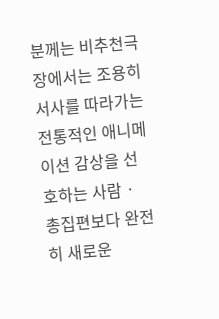분께는 비추천극장에서는 조용히 서사를 따라가는 전통적인 애니메이션 감상을 선호하는 사람 · 총집편보다 완전히 새로운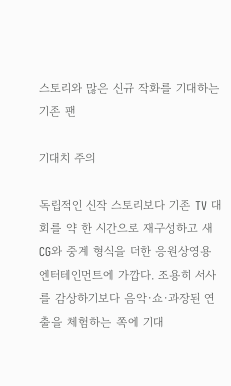스토리와 많은 신규 작화를 기대하는 기존 팬

기대치 주의

독립적인 신작 스토리보다 기존 TV 대회를 약 한 시간으로 재구성하고 새 CG와 중계 형식을 더한 응원상영용 엔터테인먼트에 가깝다. 조용히 서사를 감상하기보다 음악·쇼·과장된 연출을 체험하는 쪽에 기대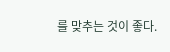를 맞추는 것이 좋다.